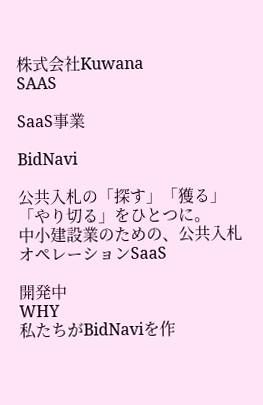株式会社Kuwana
SAAS

SaaS事業

BidNavi

公共入札の「探す」「獲る」「やり切る」をひとつに。
中小建設業のための、公共入札オペレーションSaaS

開発中
WHY
私たちがBidNaviを作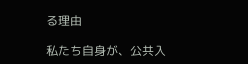る理由

私たち自身が、公共入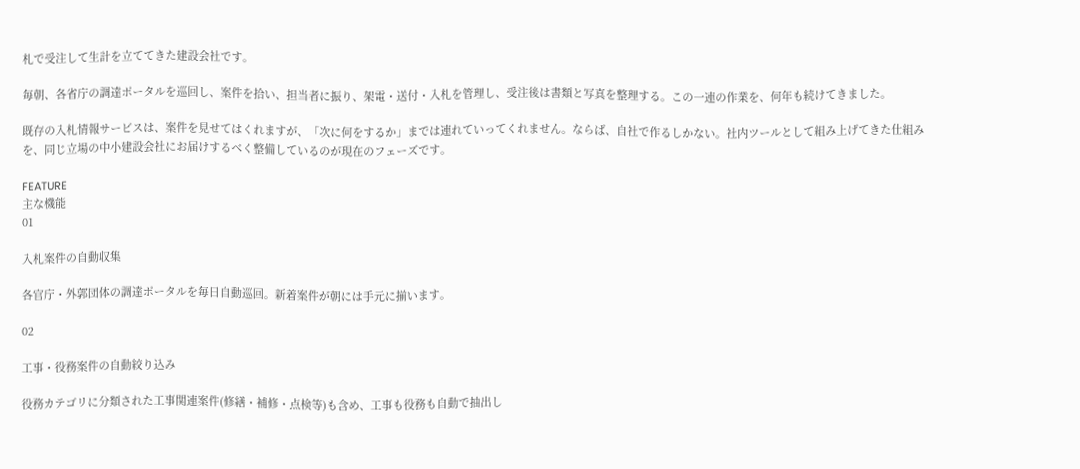札で受注して生計を立ててきた建設会社です。

毎朝、各省庁の調達ポータルを巡回し、案件を拾い、担当者に振り、架電・送付・入札を管理し、受注後は書類と写真を整理する。この一連の作業を、何年も続けてきました。

既存の入札情報サービスは、案件を見せてはくれますが、「次に何をするか」までは連れていってくれません。ならば、自社で作るしかない。社内ツールとして組み上げてきた仕組みを、同じ立場の中小建設会社にお届けするべく整備しているのが現在のフェーズです。

FEATURE
主な機能
01

入札案件の自動収集

各官庁・外郭団体の調達ポータルを毎日自動巡回。新着案件が朝には手元に揃います。

02

工事・役務案件の自動絞り込み

役務カテゴリに分類された工事関連案件(修繕・補修・点検等)も含め、工事も役務も自動で抽出し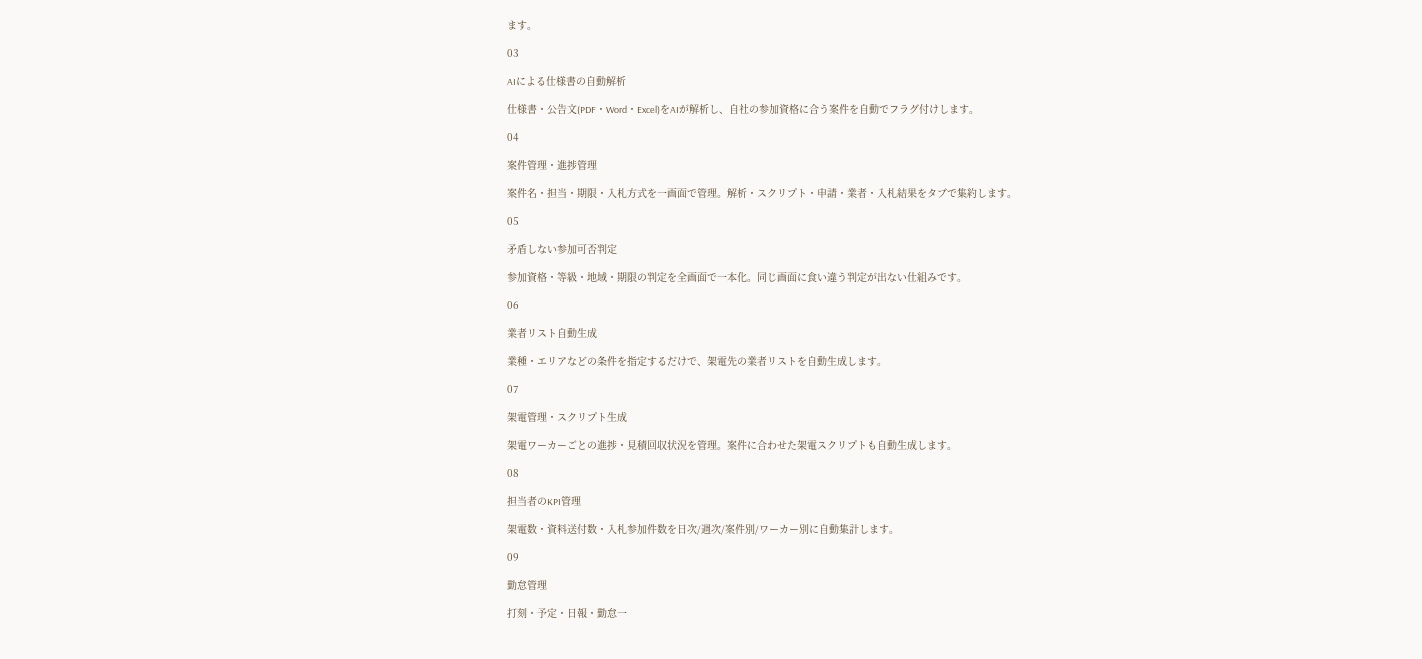ます。

03

AIによる仕様書の自動解析

仕様書・公告文(PDF・Word・Excel)をAIが解析し、自社の参加資格に合う案件を自動でフラグ付けします。

04

案件管理・進捗管理

案件名・担当・期限・入札方式を一画面で管理。解析・スクリプト・申請・業者・入札結果をタブで集約します。

05

矛盾しない参加可否判定

参加資格・等級・地域・期限の判定を全画面で一本化。同じ画面に食い違う判定が出ない仕組みです。

06

業者リスト自動生成

業種・エリアなどの条件を指定するだけで、架電先の業者リストを自動生成します。

07

架電管理・スクリプト生成

架電ワーカーごとの進捗・見積回収状況を管理。案件に合わせた架電スクリプトも自動生成します。

08

担当者のKPI管理

架電数・資料送付数・入札参加件数を日次/週次/案件別/ワーカー別に自動集計します。

09

勤怠管理

打刻・予定・日報・勤怠一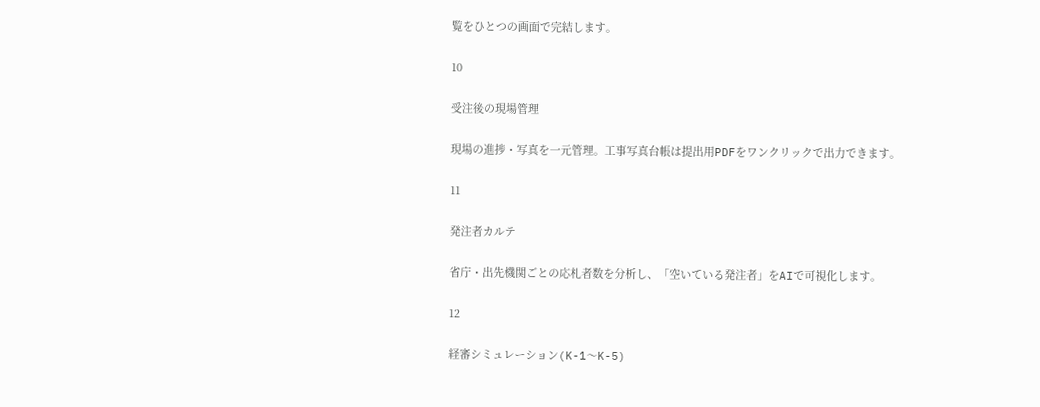覧をひとつの画面で完結します。

10

受注後の現場管理

現場の進捗・写真を一元管理。工事写真台帳は提出用PDFをワンクリックで出力できます。

11

発注者カルテ

省庁・出先機関ごとの応札者数を分析し、「空いている発注者」をAIで可視化します。

12

経審シミュレーション(K-1〜K-5)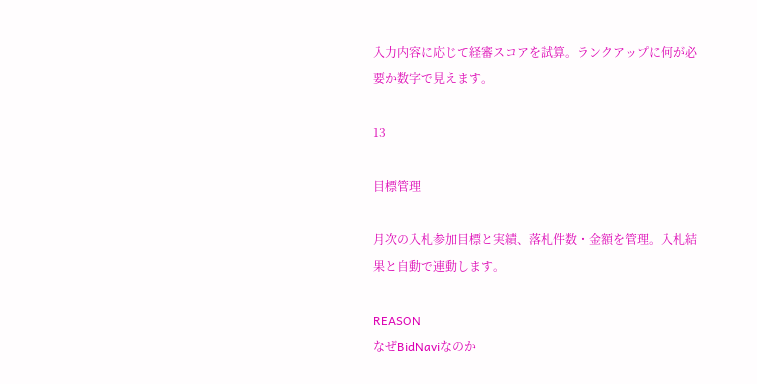入力内容に応じて経審スコアを試算。ランクアップに何が必要か数字で見えます。

13

目標管理

月次の入札参加目標と実績、落札件数・金額を管理。入札結果と自動で連動します。

REASON
なぜBidNaviなのか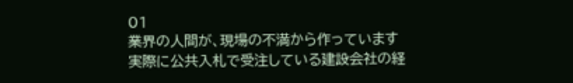01
業界の人間が、現場の不満から作っています
実際に公共入札で受注している建設会社の経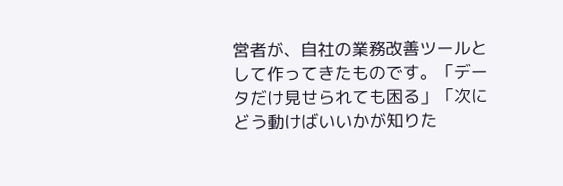営者が、自社の業務改善ツールとして作ってきたものです。「データだけ見せられても困る」「次にどう動けばいいかが知りた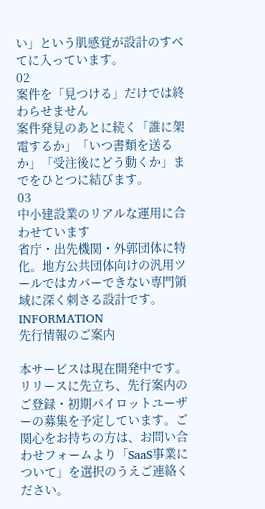い」という肌感覚が設計のすべてに入っています。
02
案件を「見つける」だけでは終わらせません
案件発見のあとに続く「誰に架電するか」「いつ書類を送るか」「受注後にどう動くか」までをひとつに結びます。
03
中小建設業のリアルな運用に合わせています
省庁・出先機関・外郭団体に特化。地方公共団体向けの汎用ツールではカバーできない専門領域に深く刺さる設計です。
INFORMATION
先行情報のご案内

本サービスは現在開発中です。リリースに先立ち、先行案内のご登録・初期パイロットユーザーの募集を予定しています。ご関心をお持ちの方は、お問い合わせフォームより「SaaS事業について」を選択のうえご連絡ください。